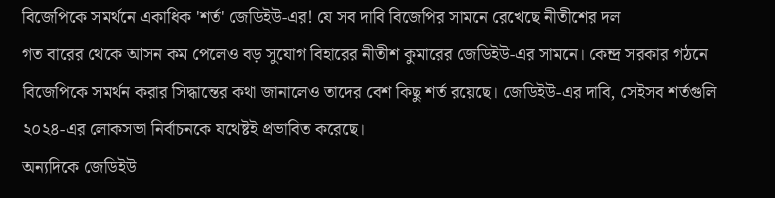বিজেপিকে সমর্থনে একাধিক 'শর্ত' জেডিইউ-এর! যে সব দাবি বিজেপির সামনে রেখেছে নীতীশের দল
গত বারের থেকে আসন কম পেলেও বড় সুযোগ বিহারের নীতীশ কুমারের জেডিইউ-এর সামনে। কেন্দ্র সরকার গঠনে বিজেপিকে সমর্থন করার সিদ্ধান্তের কথা জানালেও তাদের বেশ কিছু শর্ত রয়েছে। জেডিইউ-এর দাবি, সেইসব শর্তগুলি ২০২৪-এর লোকসভা নির্বাচনকে যথেষ্টই প্রভাবিত করেছে।
অন্যদিকে জেডিইউ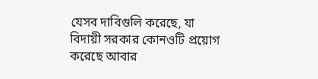যেসব দাবিগুলি করেছে, যা বিদায়ী সরকার কোনওটি প্রয়োগ করেছে আবার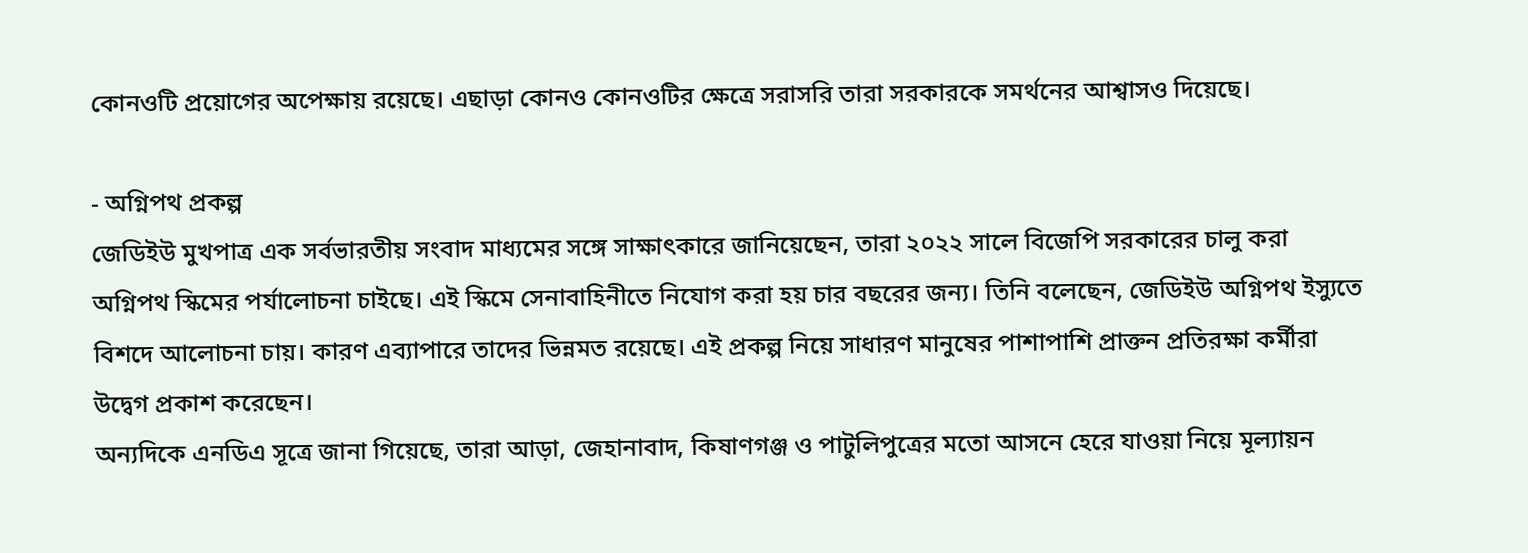কোনওটি প্রয়োগের অপেক্ষায় রয়েছে। এছাড়া কোনও কোনওটির ক্ষেত্রে সরাসরি তারা সরকারকে সমর্থনের আশ্বাসও দিয়েছে।

- অগ্নিপথ প্রকল্প
জেডিইউ মুখপাত্র এক সর্বভারতীয় সংবাদ মাধ্যমের সঙ্গে সাক্ষাৎকারে জানিয়েছেন, তারা ২০২২ সালে বিজেপি সরকারের চালু করা অগ্নিপথ স্কিমের পর্যালোচনা চাইছে। এই স্কিমে সেনাবাহিনীতে নিযোগ করা হয় চার বছরের জন্য। তিনি বলেছেন, জেডিইউ অগ্নিপথ ইস্যুতে বিশদে আলোচনা চায়। কারণ এব্যাপারে তাদের ভিন্নমত রয়েছে। এই প্রকল্প নিয়ে সাধারণ মানুষের পাশাপাশি প্রাক্তন প্রতিরক্ষা কর্মীরা উদ্বেগ প্রকাশ করেছেন।
অন্যদিকে এনডিএ সূত্রে জানা গিয়েছে, তারা আড়া, জেহানাবাদ, কিষাণগঞ্জ ও পাটুলিপুত্রের মতো আসনে হেরে যাওয়া নিয়ে মূল্যায়ন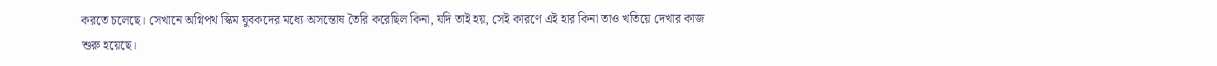করতে চলেছে। সেখানে অগ্নিপথ স্কিম যুবকদের মধ্যে অসন্তোষ তৈরি করেছিল কিনা, যদি তাই হয়, সেই কারণে এই হার কিনা তাও খতিয়ে দেখার কাজ শুরু হয়েছে।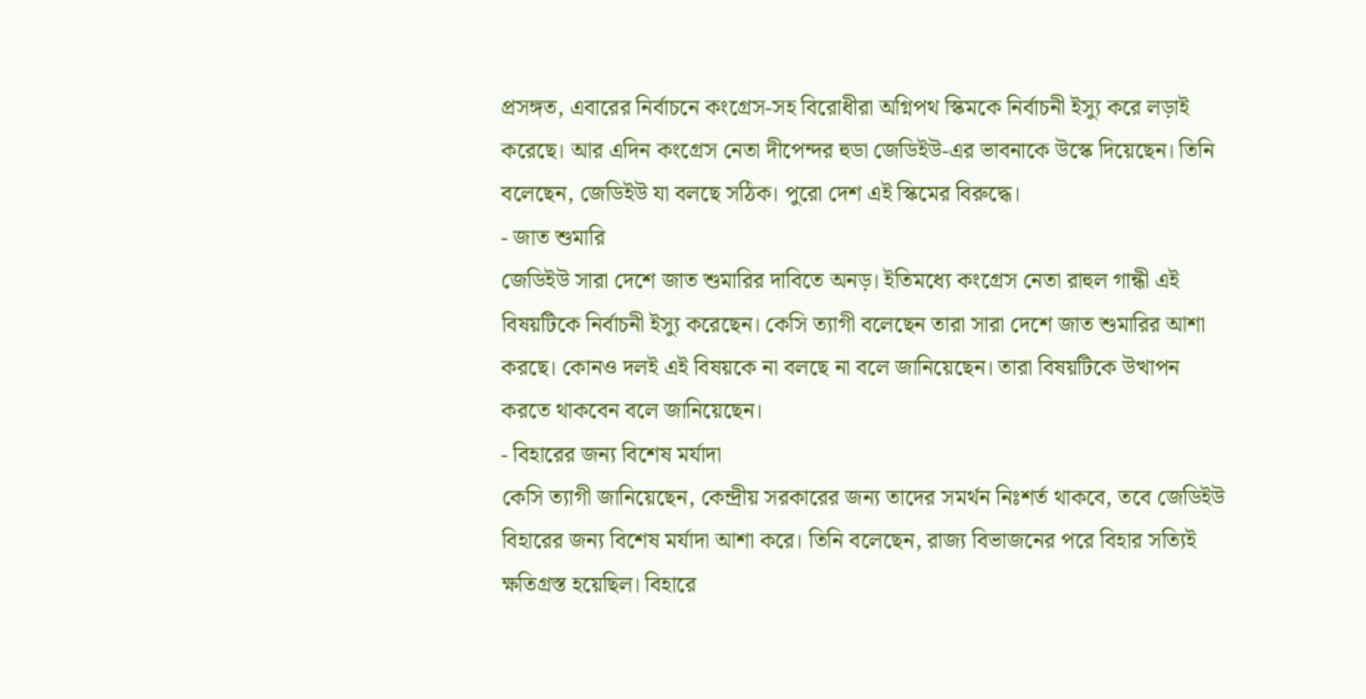প্রসঙ্গত, এবারের নির্বাচনে কংগ্রেস-সহ বিরোধীরা অগ্নিপথ স্কিমকে নির্বাচনী ইস্যু করে লড়াই করেছে। আর এদিন কংগ্রেস নেতা দীপেন্দর হুডা জেডিইউ-এর ভাবনাকে উস্কে দিয়েছেন। তিনি বলেছেন, জেডিইউ যা বলছে সঠিক। পুরো দেশ এই স্কিমের বিরুদ্ধে।
- জাত শুমারি
জেডিইউ সারা দেশে জাত শুমারির দাবিতে অনড়। ইতিমধ্যে কংগ্রেস নেতা রাহুল গান্ধী এই বিষয়টিকে নির্বাচনী ইস্যু করেছেন। কেসি ত্যাগী বলেছেন তারা সারা দেশে জাত শুমারির আশা করছে। কোনও দলই এই বিষয়কে না বলছে না বলে জানিয়েছেন। তারা বিষয়টিকে উত্থাপন করতে থাকবেন বলে জানিয়েছেন।
- বিহারের জন্য বিশেষ মর্যাদা
কেসি ত্যাগী জানিয়েছেন, কেন্দ্রীয় সরকারের জন্য তাদের সমর্থন নিঃশর্ত থাকবে, তবে জেডিইউ বিহারের জন্য বিশেষ মর্যাদা আশা করে। তিনি বলেছেন, রাজ্য বিভাজনের পরে বিহার সত্যিই ক্ষতিগ্রস্ত হয়েছিল। বিহারে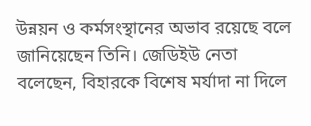উন্নয়ন ও কর্মসংস্থানের অভাব রয়েছে বলে জানিয়েছেন তিনি। জেডিইউ নেতা বলেছেন, বিহারকে বিশেষ মর্যাদা না দিলে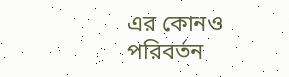এর কোনও পরিবর্তন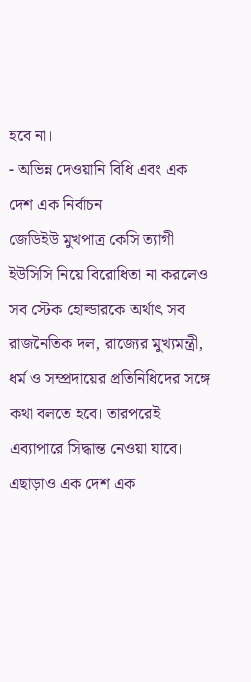হবে না।
- অভিন্ন দেওয়ানি বিধি এবং এক দেশ এক নির্বাচন
জেডিইউ মুখপাত্র কেসি ত্যাগী ইউসিসি নিয়ে বিরোধিতা না করলেও সব স্টেক হোল্ডারকে অর্থাৎ সব রাজনৈতিক দল, রাজ্যের মুখ্যমন্ত্রী, ধর্ম ও সম্প্রদায়ের প্রতিনিধিদের সঙ্গে কথা বলতে হবে। তারপরেই এব্যাপারে সিদ্ধান্ত নেওয়া যাবে। এছাড়াও এক দেশ এক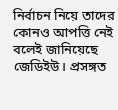নির্বাচন নিয়ে তাদের কোনও আপত্তি নেই বলেই জানিয়েছে জেডিইউ। প্রসঙ্গত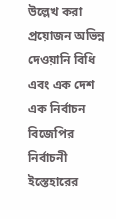উল্লেখ করা প্রয়োজন অভিন্ন দেওয়ানি বিধি এবং এক দেশ এক নির্বাচন বিজেপির নির্বাচনী ইস্তেহারের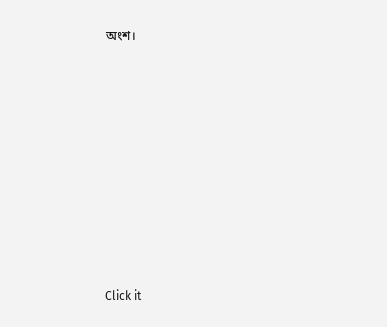অংশ।












Click it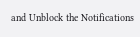and Unblock the Notifications